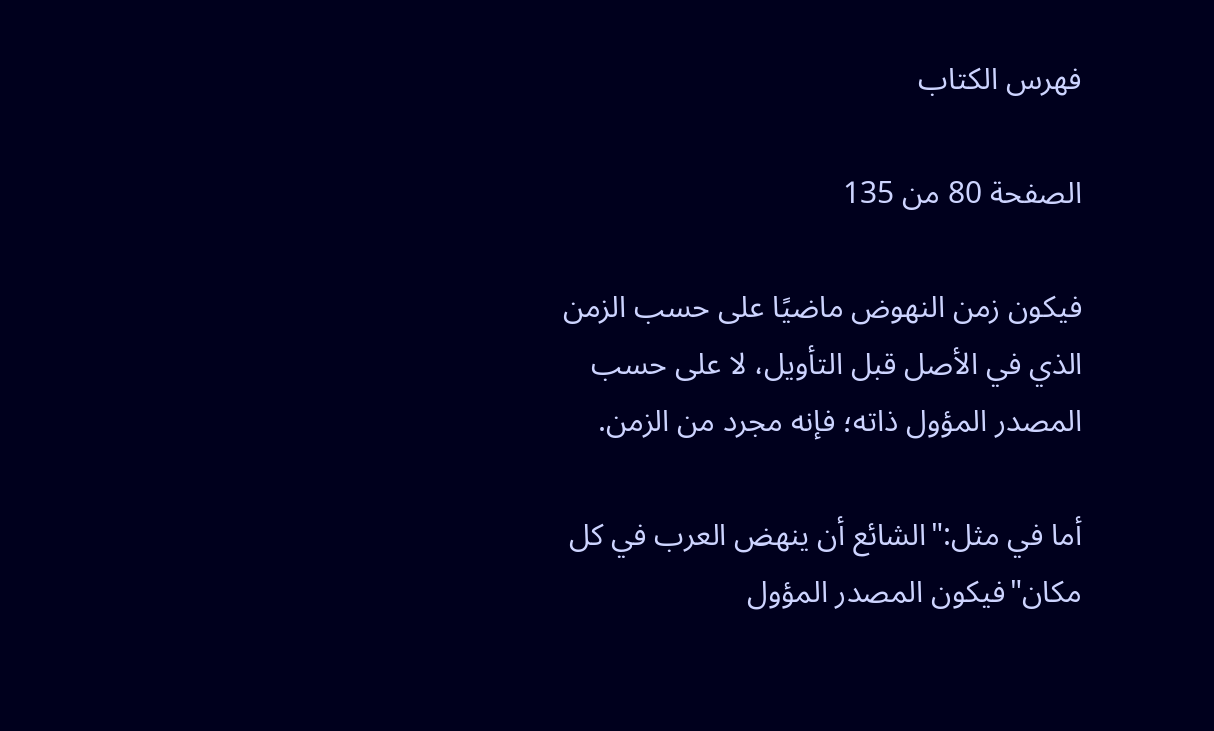فهرس الكتاب

الصفحة 80 من 135

فيكون زمن النهوض ماضيًا على حسب الزمن الذي في الأصل قبل التأويل، لا على حسب المصدر المؤول ذاته؛ فإنه مجرد من الزمن.

أما في مثل:"الشائع أن ينهض العرب في كل مكان"فيكون المصدر المؤول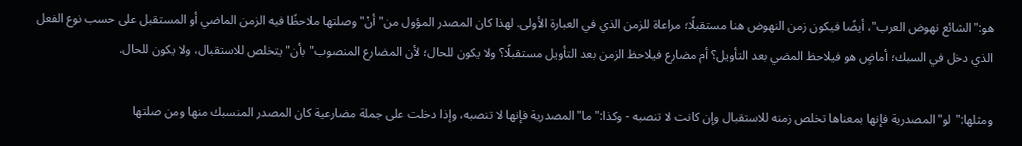هو:"الشائع نهوض العرب"، أيضًا فيكون زمن النهوض هنا مستقبلًا؛ مراعاة للزمن الذي في العبارة الأولى. لهذا كان المصدر المؤول من"أنْ"وصلتها ملاحظًا فيه الزمن الماضي أو المستقبل على حسب نوع الفعل الذي دخل في السبك؛ أماضٍ هو فيلاحظ المضي بعد التأويل؟ أم مضارع فيلاحظ الزمن بعد التأويل مستقبلًا؟ ولا يكون للحال؛ لأن المضارع المنصوب"بأن"يتخلص للاستقبال، ولا يكون للحال.

ومثلها:"لو"المصدرية فإنها بمعناها تخلص زمنه للاستقبال وإن كانت لا تنصبه - وكذا:"ما"المصدرية فإنها لا تنصبه، وإذا دخلت على جملة مضارعية كان المصدر المنسبك منها ومن صلتها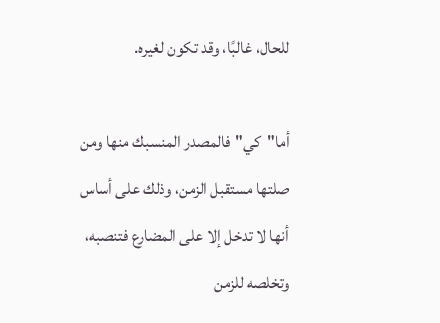للحال، غالبًا، وقد تكون لغيره.

أما"كي"فالمصدر المنسبك منها ومن صلتها مستقبل الزمن، وذلك على أساس أنها لا تدخل إلا على المضارع فتنصبه، وتخلصه للزمن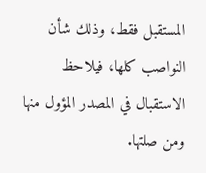المستقبل فقط، وذلك شأن النواصب كلها، فيلاحظ الاستقبال في المصدر المؤول منها ومن صلتها.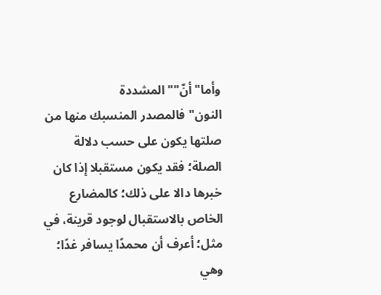وأما"أنّ""المشددة النون"فالمصدر المنسبك منها من صلتها يكون على حسب دلالة الصلة؛ فقد يكون مستقبلا إذا كان خبرها دالا على ذلك؛ كالمضارع الخاص بالاستقبال لوجود قرينة، في مثل؛ أعرف أن محمدًا يسافر غدًا؛ وهي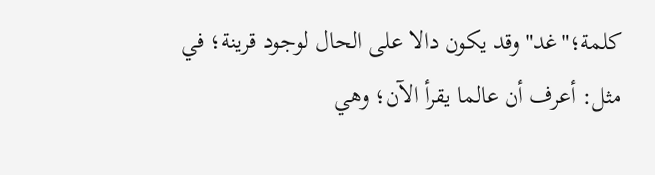كلمة؛"غد"وقد يكون دالا على الحال لوجود قرينة؛ في مثل: أعرف أن عالما يقرأ الآن؛ وهي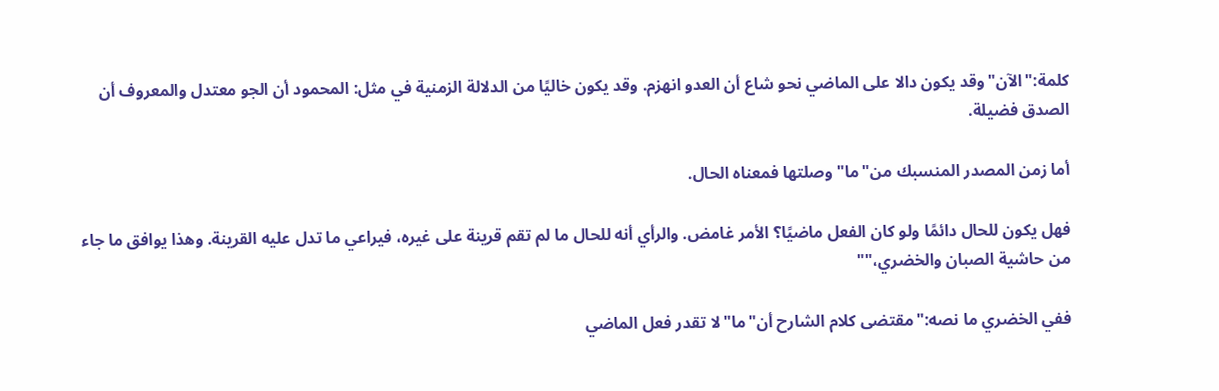كلمة:"الآن"وقد يكون دالا على الماضي نحو شاع أن العدو انهزم. وقد يكون خاليًا من الدلالة الزمنية في مثل: المحمود أن الجو معتدل والمعروف أن الصدق فضيلة.

أما زمن المصدر المنسبك من"ما"وصلتها فمعناه الحال.

فهل يكون للحال دائمًا ولو كان الفعل ماضيًا؟ الأمر غامض. والرأي أنه للحال ما لم تقم قرينة على غيره، فيراعي ما تدل عليه القرينة. وهذا يوافق ما جاء من حاشية الصبان والخضري،""

ففي الخضري ما نصه:"مقتضى كلام الشارح أن"ما"لا تقدر فعل الماضي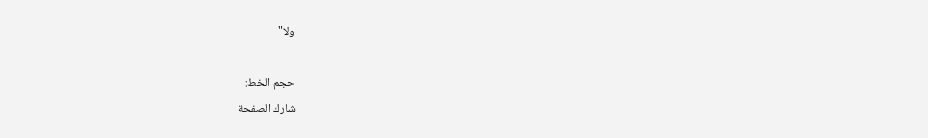ولا"

حجم الخط:
شارك الصفحة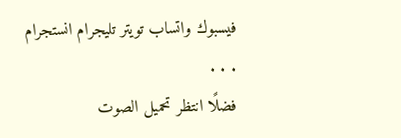فيسبوك واتساب تويتر تليجرام انستجرام
. . .
فضلًا انتظر تحميل الصوت